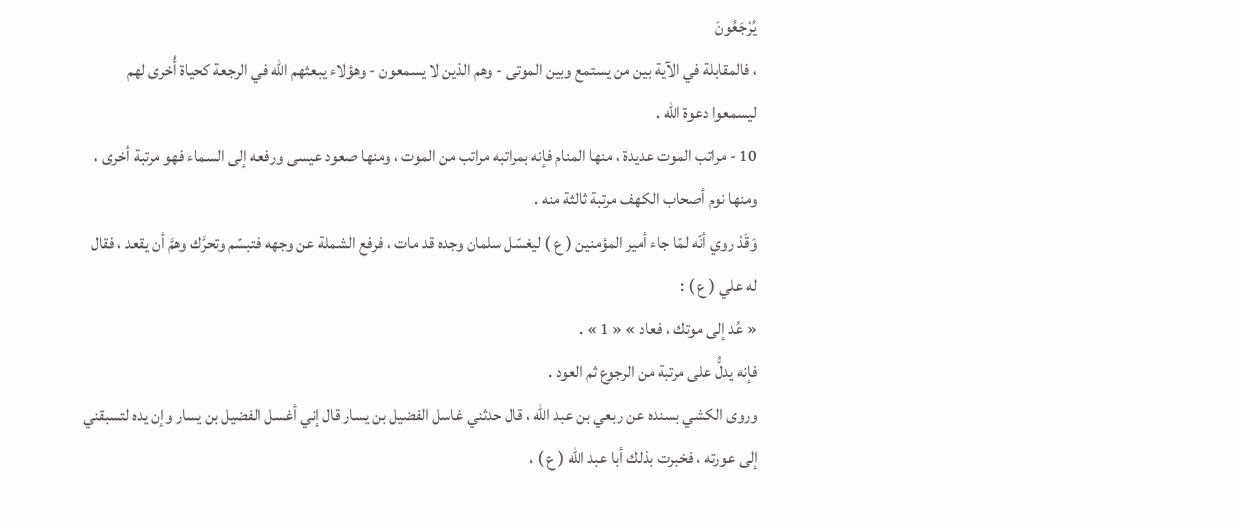يُرْجَعُونَ
، فالمقابلة في الآية بين من يستمع وبين الموتى - وهم الذين لا يسمعون - وهؤلاء يبعثهم الله في الرجعة كحياة أُخرى لهم ليسمعوا دعوة الله .
10 - مراتب الموت عديدة ، منها المنام فإنه بمراتبه مراتب من الموت ، ومنها صعود عيسى ورفعه إلى السماء فهو مرتبة أخرى ، ومنها نوم أصحاب الكهف مرتبة ثالثة منه .
وَقَدْ روي أنّه لمّا جاء أمير المؤمنين ( ع ) ليغسّل سلمان وجده قد مات ، فرفع الشملة عن وجهه فتبسّم وتحرَّك وهمَّ أن يقعد ، فقال له علي ( ع ) :
« عُد إلى موتك ، فعاد » « 1 » .
فإنه يدلُّ على مرتبة من الرجوع ثم العود .
وروى الكشي بسنده عن ربعي بن عبد الله ، قال حدثني غاسل الفضيل بن يسار قال إني أغسل الفضيل بن يسار وإن يده لتسبقني إلى عورته ، فخبرت بذلك أبا عبد الله ( ع ) ،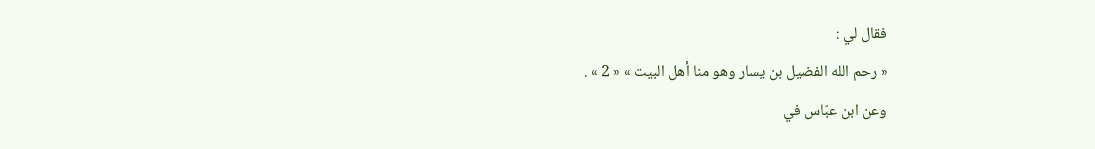فقال لي :
« رحم الله الفضيل بن يسار وهو منا أهل البيت » « 2 » .
وعن ابن عبّاس في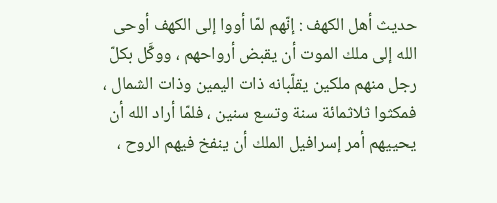حديث أهل الكهف : إنّهم لمّا أووا إلى الكهف أوحى الله إلى ملك الموت أن يقبض أرواحهم ، ووكَّل بكلّ رجل منهم ملكين يقلّبانه ذات اليمين وذات الشمال ، فمكثوا ثلاثمائة سنة وتسع سنين ، فلمّا أراد الله أن يحييهم أمر إسرافيل الملك أن ينفخ فيهم الروح ،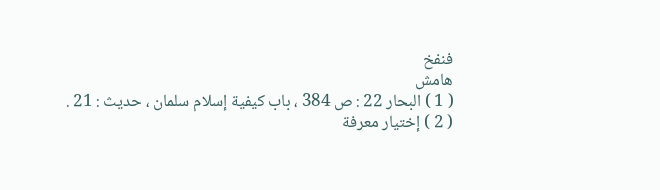فنفخ
هامش
( 1 ) البحار 22 : ص 384 ، باب كيفية إسلام سلمان ، حديث : 21 .
( 2 ) إختيار معرفة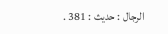الرجال : حديث : 381 .